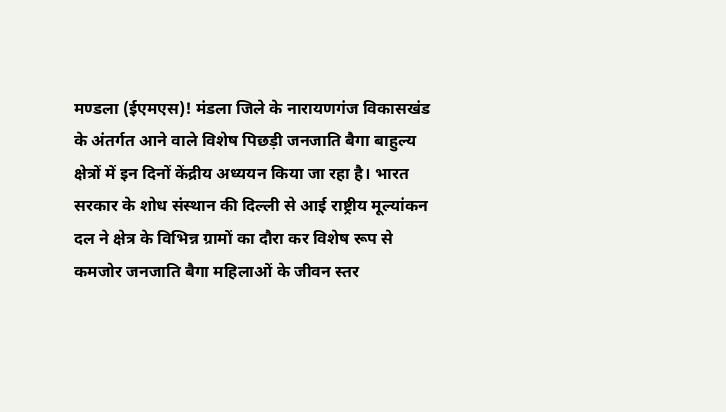मण्डला (ईएमएस)! मंडला जिले के नारायणगंज विकासखंड के अंतर्गत आने वाले विशेष पिछड़ी जनजाति बैगा बाहुल्य क्षेत्रों में इन दिनों केंद्रीय अध्ययन किया जा रहा है। भारत सरकार के शोध संस्थान की दिल्ली से आई राष्ट्रीय मूल्यांकन दल ने क्षेत्र के विभिन्न ग्रामों का दौरा कर विशेष रूप से कमजोर जनजाति बैगा महिलाओं के जीवन स्तर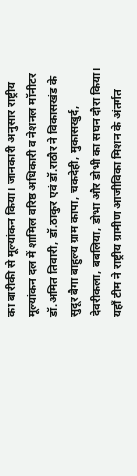का बारीकी से मूल्यांकन किया। जानकारी अनुसार राष्ट्रीय मूल्यांकन दल में शामिल वरिष्ठ अधिकारी व नेशनल मॉनीटर डॉ.अमित तिवारी, डॉ.ठाकुर एवं डॉ.राठौर ने विकासखंड के सुदूर बैगा बाहुल्य ग्राम कापा, चकदेही, मुकासखुर्द, देवरीकला, बबलिया, डोभा और डोभी का सघन दौरा किया। यहाँ टीम ने राष्ट्रीय ग्रामीण आजीविका मिशन के अंतर्गत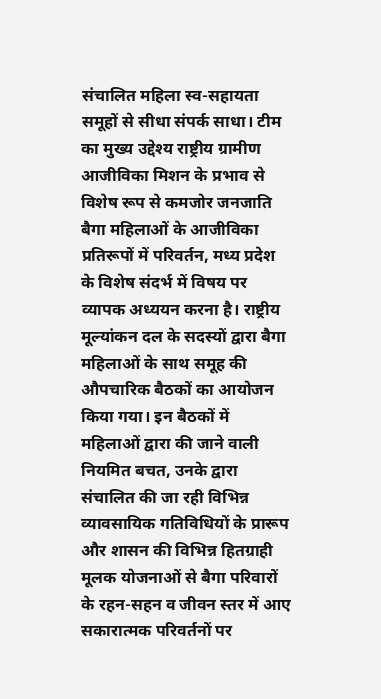संचालित महिला स्व-सहायता समूहों से सीधा संपर्क साधा। टीम का मुख्य उद्देश्य राष्ट्रीय ग्रामीण आजीविका मिशन के प्रभाव से विशेष रूप से कमजोर जनजाति बैगा महिलाओं के आजीविका प्रतिरूपों में परिवर्तन, मध्य प्रदेश के विशेष संदर्भ में विषय पर व्यापक अध्ययन करना है। राष्ट्रीय मूल्यांकन दल के सदस्यों द्वारा बैगा महिलाओं के साथ समूह की औपचारिक बैठकों का आयोजन किया गया। इन बैठकों में महिलाओं द्वारा की जाने वाली नियमित बचत, उनके द्वारा संचालित की जा रही विभिन्न व्यावसायिक गतिविधियों के प्रारूप और शासन की विभिन्न हितग्राही मूलक योजनाओं से बैगा परिवारों के रहन-सहन व जीवन स्तर में आए सकारात्मक परिवर्तनों पर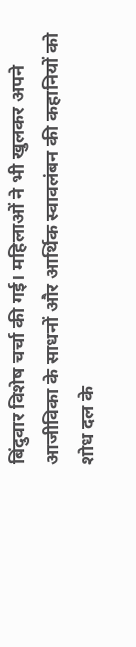बिंदुवार विशेष चर्चा की गई। महिलाओं ने भी खुलकर अपने आजीविका के साधनों और आर्थिक स्वावलंबन की कहानियों को शोध दल के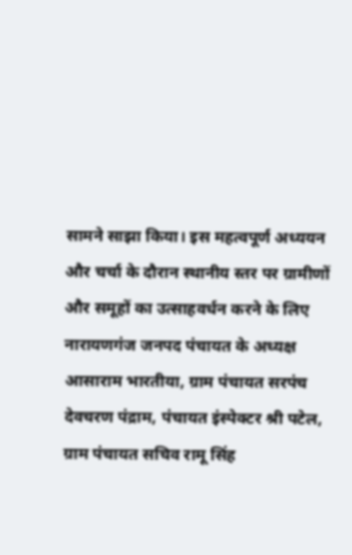सामने साझा किया। इस महत्वपूर्ण अध्ययन और चर्चा के दौरान स्थानीय स्तर पर ग्रामीणों और समूहों का उत्साहवर्धन करने के लिए नारायणगंज जनपद पंचायत के अध्यक्ष आसाराम भारतीया, ग्राम पंचायत सरपंच देवचरण पंद्राम, पंचायत इंस्पेक्टर श्री पटेल, ग्राम पंचायत सचिव रामू सिंह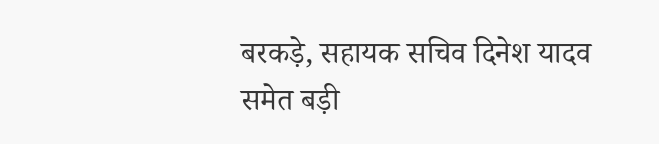बरकड़े, सहायक सचिव दिनेश यादव समेत बड़ी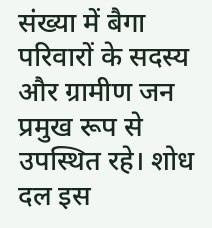संख्या में बैगा परिवारों के सदस्य और ग्रामीण जन प्रमुख रूप से उपस्थित रहे। शोध दल इस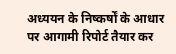अध्ययन के निष्कर्षों के आधार पर आगामी रिपोर्ट तैयार कर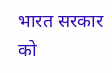भारत सरकार को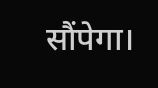सौंपेगा।